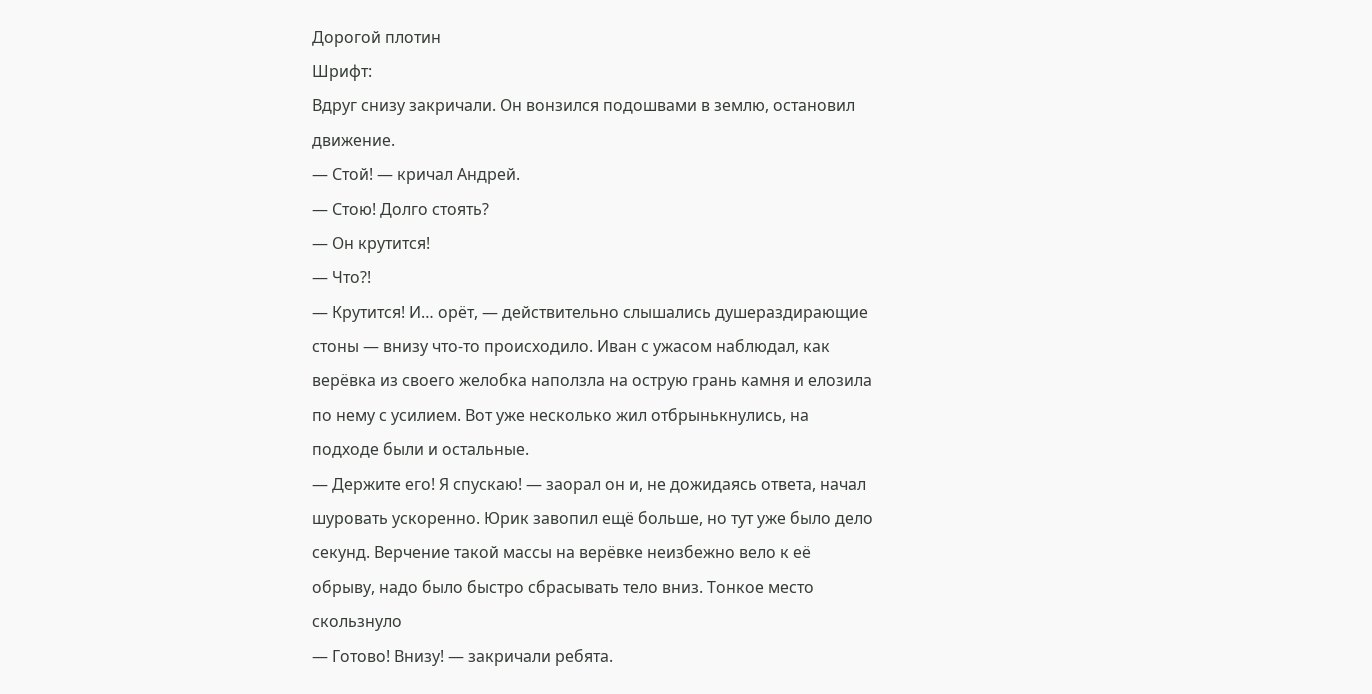Дорогой плотин
Шрифт:
Вдруг снизу закричали. Он вонзился подошвами в землю, остановил движение.
— Стой! — кричал Андрей.
— Стою! Долго стоять?
— Он крутится!
— Что?!
— Крутится! И… орёт, — действительно слышались душераздирающие стоны — внизу что-то происходило. Иван с ужасом наблюдал, как верёвка из своего желобка наползла на острую грань камня и елозила по нему с усилием. Вот уже несколько жил отбрынькнулись, на подходе были и остальные.
— Держите его! Я спускаю! — заорал он и, не дожидаясь ответа, начал шуровать ускоренно. Юрик завопил ещё больше, но тут уже было дело секунд. Верчение такой массы на верёвке неизбежно вело к её обрыву, надо было быстро сбрасывать тело вниз. Тонкое место скользнуло
— Готово! Внизу! — закричали ребята.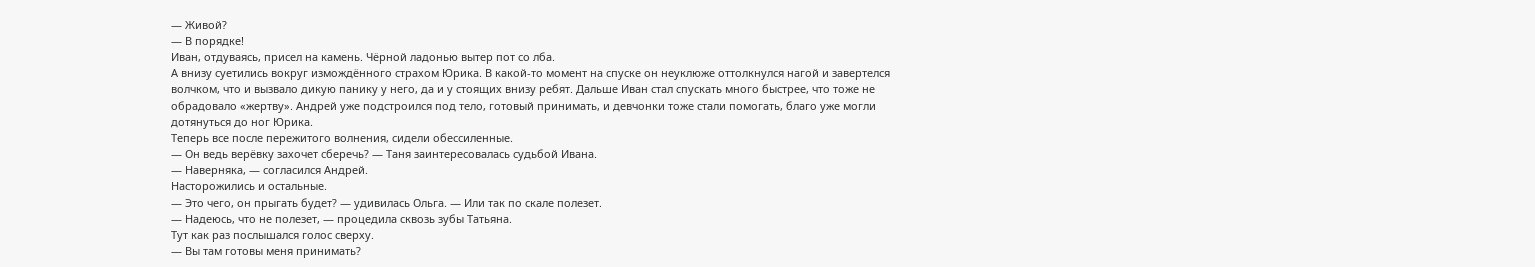— Живой?
— В порядке!
Иван, отдуваясь, присел на камень. Чёрной ладонью вытер пот со лба.
А внизу суетились вокруг измождённого страхом Юрика. В какой-то момент на спуске он неуклюже оттолкнулся нагой и завертелся волчком, что и вызвало дикую панику у него, да и у стоящих внизу ребят. Дальше Иван стал спускать много быстрее, что тоже не обрадовало «жертву». Андрей уже подстроился под тело, готовый принимать, и девчонки тоже стали помогать, благо уже могли дотянуться до ног Юрика.
Теперь все после пережитого волнения, сидели обессиленные.
— Он ведь верёвку захочет сберечь? — Таня заинтересовалась судьбой Ивана.
— Наверняка, — согласился Андрей.
Насторожились и остальные.
— Это чего, он прыгать будет? — удивилась Ольга. — Или так по скале полезет.
— Надеюсь, что не полезет, — процедила сквозь зубы Татьяна.
Тут как раз послышался голос сверху.
— Вы там готовы меня принимать?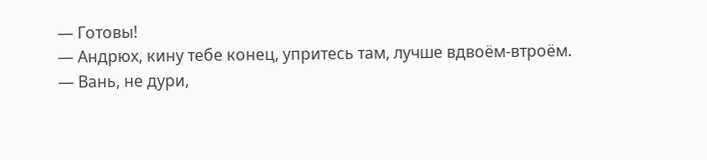— Готовы!
— Андрюх, кину тебе конец, упритесь там, лучше вдвоём-втроём.
— Вань, не дури,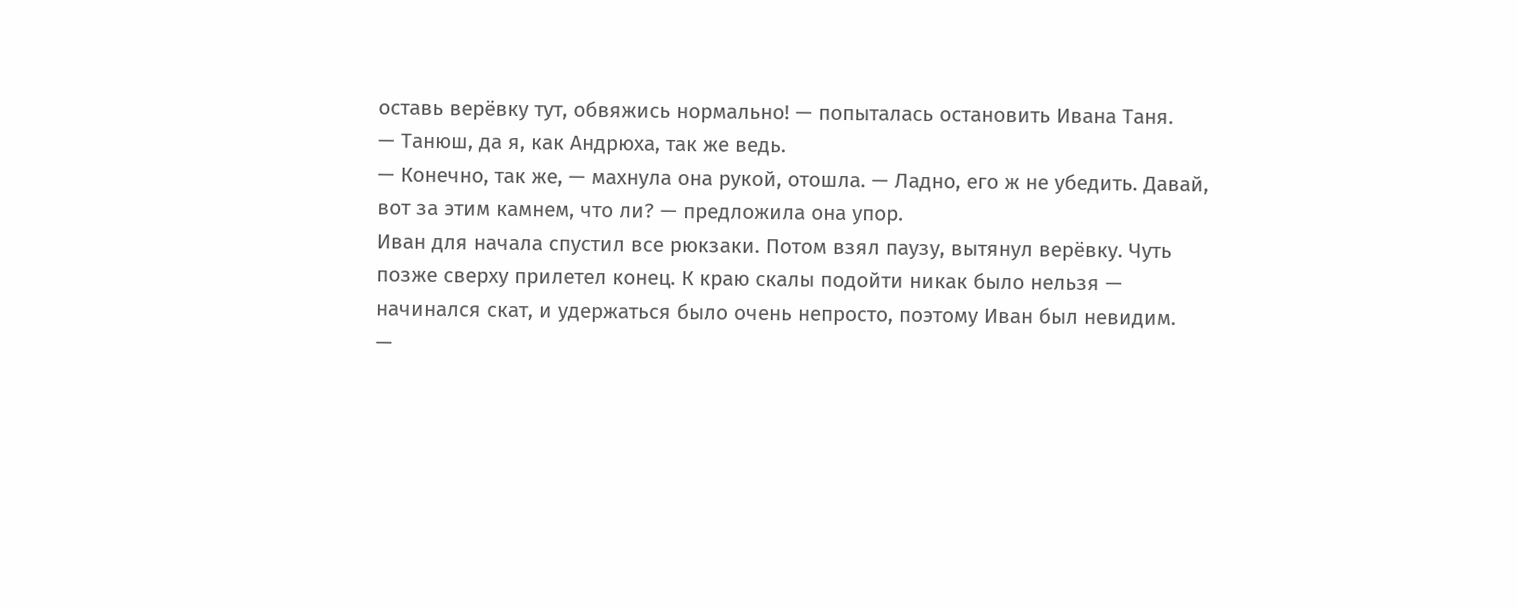оставь верёвку тут, обвяжись нормально! — попыталась остановить Ивана Таня.
— Танюш, да я, как Андрюха, так же ведь.
— Конечно, так же, — махнула она рукой, отошла. — Ладно, его ж не убедить. Давай, вот за этим камнем, что ли? — предложила она упор.
Иван для начала спустил все рюкзаки. Потом взял паузу, вытянул верёвку. Чуть позже сверху прилетел конец. К краю скалы подойти никак было нельзя — начинался скат, и удержаться было очень непросто, поэтому Иван был невидим.
—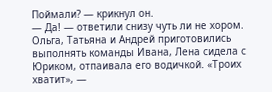Поймали? — крикнул он.
— Да! — ответили снизу чуть ли не хором. Ольга, Татьяна и Андрей приготовились выполнять команды Ивана, Лена сидела с Юриком, отпаивала его водичкой. «Троих хватит», —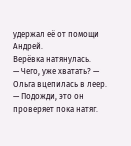удержал её от помощи Андрей.
Верёвка натянулась.
— Чего, уже хватать? — Ольга вцепилась в леер.
— Подожди, это он проверяет пока натяг.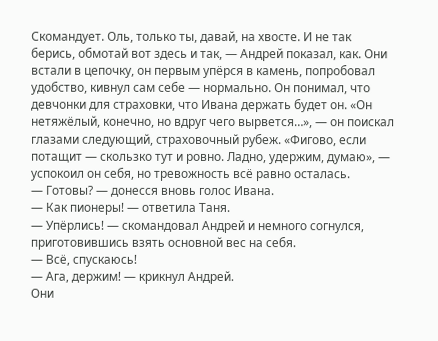Скомандует. Оль, только ты, давай, на хвосте. И не так берись, обмотай вот здесь и так, — Андрей показал, как. Они встали в цепочку, он первым упёрся в камень, попробовал удобство, кивнул сам себе — нормально. Он понимал, что девчонки для страховки, что Ивана держать будет он. «Он нетяжёлый, конечно, но вдруг чего вырвется…», — он поискал глазами следующий, страховочный рубеж. «Фигово, если потащит — скользко тут и ровно. Ладно, удержим, думаю», — успокоил он себя, но тревожность всё равно осталась.
— Готовы? — донесся вновь голос Ивана.
— Как пионеры! — ответила Таня.
— Упёрлись! — скомандовал Андрей и немного согнулся, приготовившись взять основной вес на себя.
— Всё, спускаюсь!
— Ага, держим! — крикнул Андрей.
Они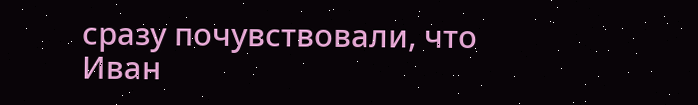сразу почувствовали, что Иван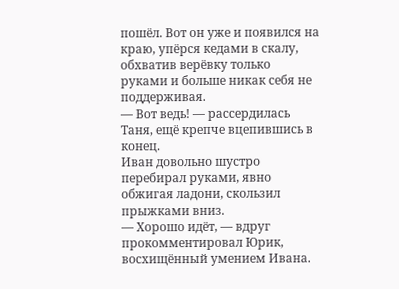пошёл. Вот он уже и появился на краю, упёрся кедами в скалу, обхватив верёвку только руками и больше никак себя не поддерживая.
— Вот ведь! — рассердилась Таня, ещё крепче вцепившись в конец.
Иван довольно шустро перебирал руками, явно обжигая ладони, скользил прыжками вниз.
— Хорошо идёт, — вдруг прокомментировал Юрик, восхищённый умением Ивана.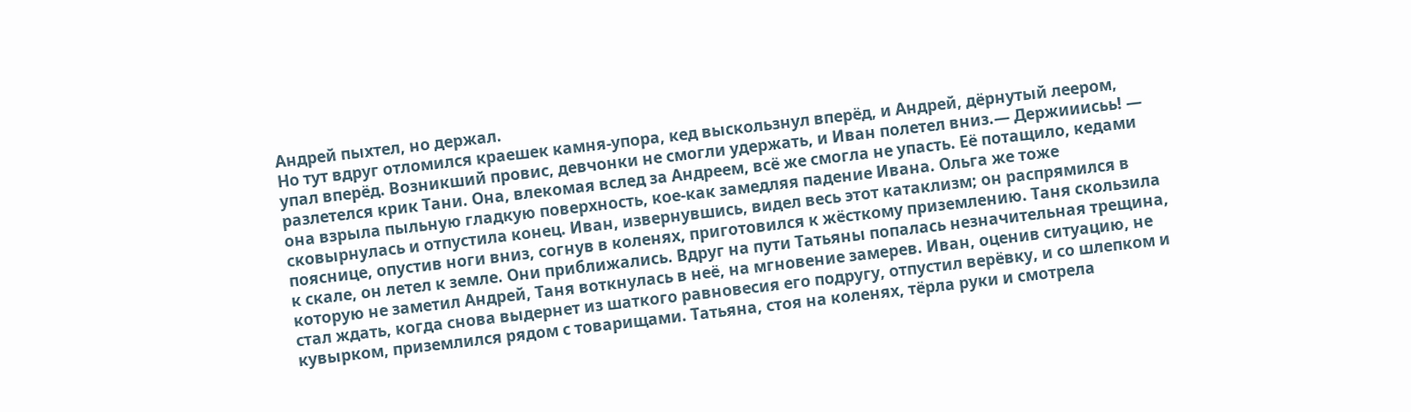Андрей пыхтел, но держал.
Но тут вдруг отломился краешек камня-упора, кед выскользнул вперёд, и Андрей, дёрнутый леером, упал вперёд. Возникший провис, девчонки не смогли удержать, и Иван полетел вниз.— Держииисьь! — разлетелся крик Тани. Она, влекомая вслед за Андреем, всё же смогла не упасть. Её потащило, кедами она взрыла пыльную гладкую поверхность, кое-как замедляя падение Ивана. Ольга же тоже сковырнулась и отпустила конец. Иван, извернувшись, видел весь этот катаклизм; он распрямился в пояснице, опустив ноги вниз, согнув в коленях, приготовился к жёсткому приземлению. Таня скользила к скале, он летел к земле. Они приближались. Вдруг на пути Татьяны попалась незначительная трещина, которую не заметил Андрей, Таня воткнулась в неё, на мгновение замерев. Иван, оценив ситуацию, не стал ждать, когда снова выдернет из шаткого равновесия его подругу, отпустил верёвку, и со шлепком и кувырком, приземлился рядом с товарищами. Татьяна, стоя на коленях, тёрла руки и смотрела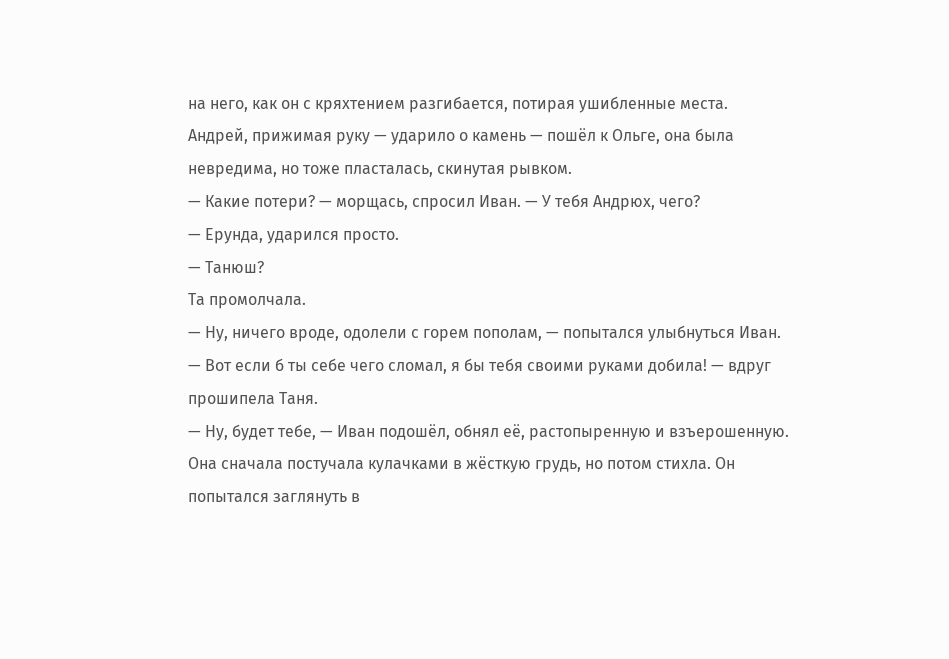на него, как он с кряхтением разгибается, потирая ушибленные места.
Андрей, прижимая руку — ударило о камень — пошёл к Ольге, она была невредима, но тоже пласталась, скинутая рывком.
— Какие потери? — морщась, спросил Иван. — У тебя Андрюх, чего?
— Ерунда, ударился просто.
— Танюш?
Та промолчала.
— Ну, ничего вроде, одолели с горем пополам, — попытался улыбнуться Иван.
— Вот если б ты себе чего сломал, я бы тебя своими руками добила! — вдруг прошипела Таня.
— Ну, будет тебе, — Иван подошёл, обнял её, растопыренную и взъерошенную.
Она сначала постучала кулачками в жёсткую грудь, но потом стихла. Он попытался заглянуть в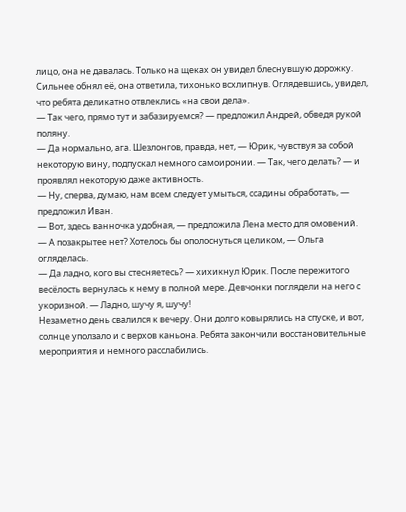лицо, она не давалась. Только на щеках он увидел блеснувшую дорожку. Сильнее обнял её, она ответила, тихонько всхлипнув. Оглядевшись, увидел, что ребята деликатно отвлеклись «на свои дела».
— Так чего, прямо тут и забазируемся? — предложил Андрей, обведя рукой поляну.
— Да нормально, ага. Шезлонгов, правда, нет, — Юрик, чувствуя за собой некоторую вину, подпускал немного самоиронии. — Так, чего делать? — и проявлял некоторую даже активность.
— Ну, сперва, думаю, нам всем следует умыться, ссадины обработать, — предложил Иван.
— Вот, здесь ванночка удобная, — предложила Лена место для омовений.
— А позакрытее нет? Хотелось бы ополоснуться целиком, — Ольга огляделась.
— Да ладно, кого вы стесняетесь? — хихикнул Юрик. После пережитого весёлость вернулась к нему в полной мере. Девчонки поглядели на него с укоризной. — Ладно, шучу я, шучу!
Незаметно день свалился к вечеру. Они долго ковырялись на спуске, и вот, солнце уползало и с верхов каньона. Ребята закончили восстановительные мероприятия и немного расслабились.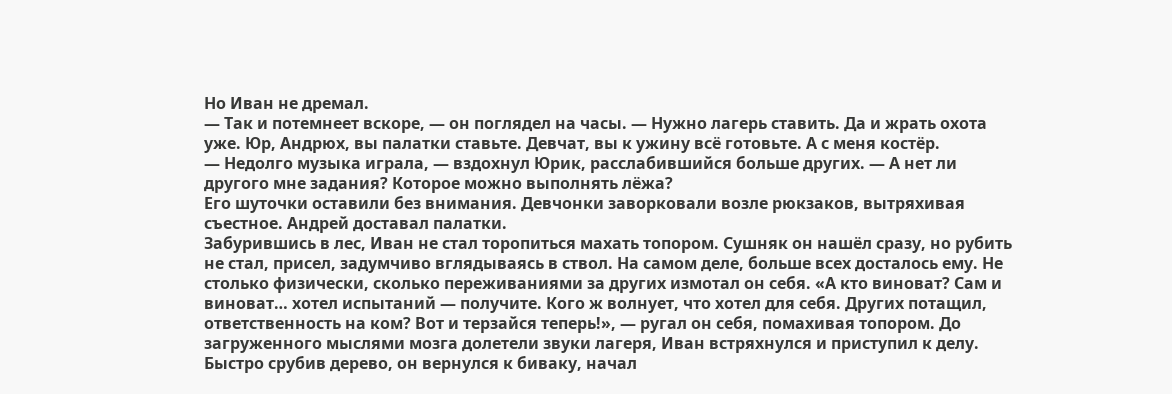Но Иван не дремал.
— Так и потемнеет вскоре, — он поглядел на часы. — Нужно лагерь ставить. Да и жрать охота уже. Юр, Андрюх, вы палатки ставьте. Девчат, вы к ужину всё готовьте. А с меня костёр.
— Недолго музыка играла, — вздохнул Юрик, расслабившийся больше других. — А нет ли другого мне задания? Которое можно выполнять лёжа?
Его шуточки оставили без внимания. Девчонки заворковали возле рюкзаков, вытряхивая съестное. Андрей доставал палатки.
Забурившись в лес, Иван не стал торопиться махать топором. Сушняк он нашёл сразу, но рубить не стал, присел, задумчиво вглядываясь в ствол. На самом деле, больше всех досталось ему. Не столько физически, сколько переживаниями за других измотал он себя. «А кто виноват? Сам и виноват… хотел испытаний — получите. Кого ж волнует, что хотел для себя. Других потащил, ответственность на ком? Вот и терзайся теперь!», — ругал он себя, помахивая топором. До загруженного мыслями мозга долетели звуки лагеря, Иван встряхнулся и приступил к делу. Быстро срубив дерево, он вернулся к биваку, начал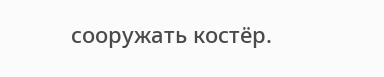сооружать костёр.